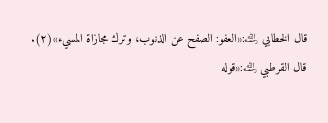قال الخطابي ﵀:«العفو: الصفح عن الذنوب، وترك مجازاة المسيء»(٢).
قال القرطبي ﵀:«قوله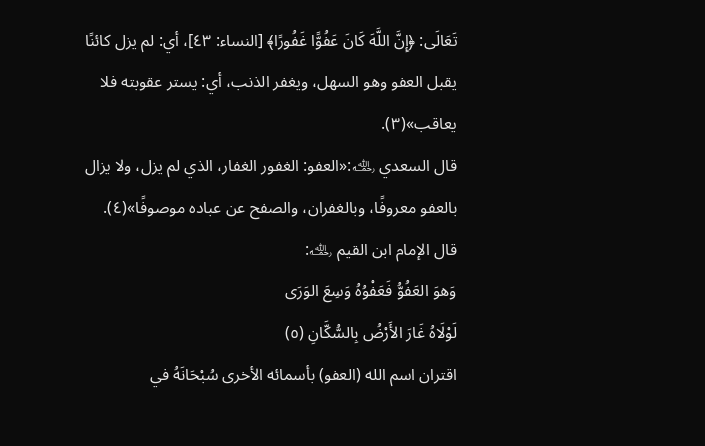تَعَالَى: ﴿إِنَّ اللَّهَ كَانَ عَفُوًّا غَفُورًا﴾ [النساء: ٤٣]، أي: لم يزل كائنًا يقبل العفو وهو السهل، ويغفر الذنب، أي: يستر عقوبته فلا يعاقب»(٣).
قال السعدي ﵀:«العفو: الغفور الغفار، الذي لم يزل، ولا يزال بالعفو معروفًا، وبالغفران، والصفح عن عباده موصوفًا»(٤).
قال الإمام ابن القيم ﵀:
وَهوَ العَفُوُّ فَعَفْوُهُ وَسِعَ الوَرَى
لَوْلَاهُ غَارَ الأَرْضُ بِالسُّكَّانِ (٥)
اقتران اسم الله (العفو) بأسمائه الأخرى سُبْحَانَهُ في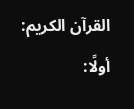القرآن الكريم:
أولًا: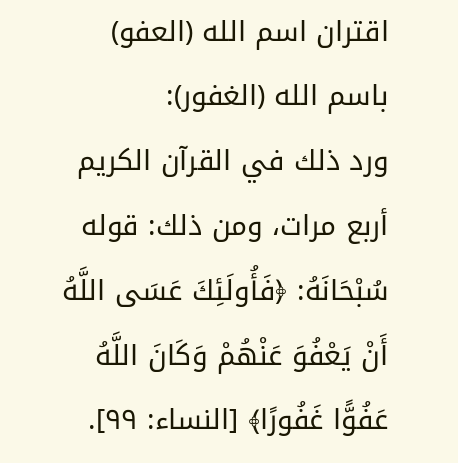اقتران اسم الله (العفو) باسم الله (الغفور):
ورد ذلك في القرآن الكريم أربع مرات، ومن ذلك: قوله سُبْحَانَهُ: ﴿فَأُولَئِكَ عَسَى اللَّهُ أَنْ يَعْفُوَ عَنْهُمْ وَكَانَ اللَّهُ عَفُوًّا غَفُورًا﴾ [النساء: ٩٩].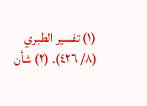(١) تفسير الطبري (٨/ ٤٢٦). (٢) شأن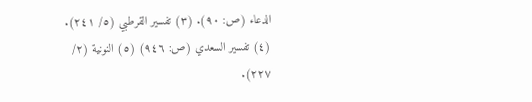الدعاء (ص: ٩٠). (٣) تفسير القرطبي (٥/ ٢٤١). (٤) تفسير السعدي (ص: ٩٤٦) (٥) النونية (٢/ ٢٢٧).